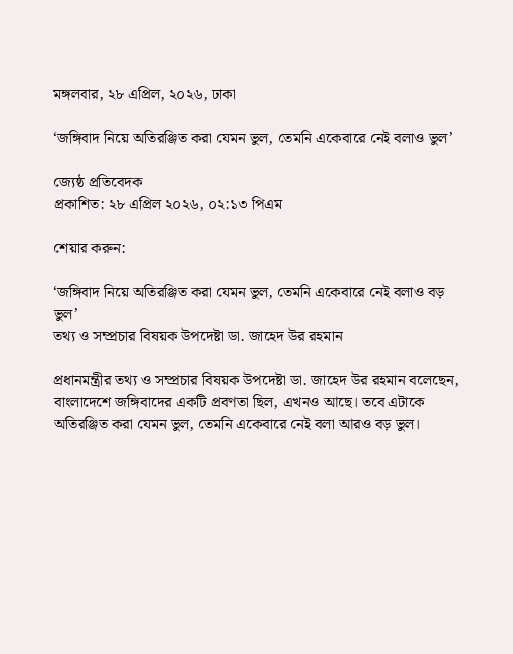মঙ্গলবার, ২৮ এপ্রিল, ২০২৬, ঢাকা

‘জঙ্গিবাদ নিয়ে অতিরঞ্জিত করা যেমন ভুল, তেমনি একেবারে নেই বলাও ভুল’

জ্যেষ্ঠ প্রতিবেদক
প্রকাশিত: ২৮ এপ্রিল ২০২৬, ০২:১৩ পিএম

শেয়ার করুন:

‘জঙ্গিবাদ নিয়ে অতিরঞ্জিত করা যেমন ভুল, তেমনি একেবারে নেই বলাও বড় ভুল’
তথ্য ও সম্প্রচার বিষয়ক উপদেষ্টা ডা. জাহেদ উর রহমান

প্রধানমন্ত্রীর তথ্য ও সম্প্রচার বিষয়ক উপদেষ্টা ডা. জাহেদ উর রহমান বলেছেন, বাংলাদেশে জঙ্গিবাদের একটি প্রবণতা ছিল, এখনও আছে। তবে এটাকে অতিরঞ্জিত করা যেমন ভুল, তেমনি একেবারে নেই বলা আরও বড় ভুল।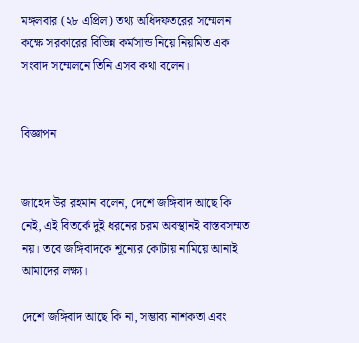মঙ্গলবার (২৮ এপ্রিল) তথ্য অধিদফতরের সম্মেলন কক্ষে সরকারের বিভিন্ন কর্মসান্ড নিয়ে নিয়মিত এক সংবাদ সম্মেলনে তিনি এসব কথা বলেন।


বিজ্ঞাপন


জাহেদ উর রহমান বলেন, দেশে জঙ্গিবাদ আছে কি নেই, এই বিতর্কে দুই ধরনের চরম অবস্থানই বাস্তবসম্মত নয়। তবে জঙ্গিবাদকে শূন্যের কোটায় নামিয়ে আনাই আমাদের লক্ষ্য।

দেশে জঙ্গিবাদ আছে কি না, সম্ভাব্য নাশকতা এবং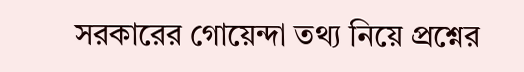সরকারের গোয়েন্দা তথ্য নিয়ে প্রশ্নের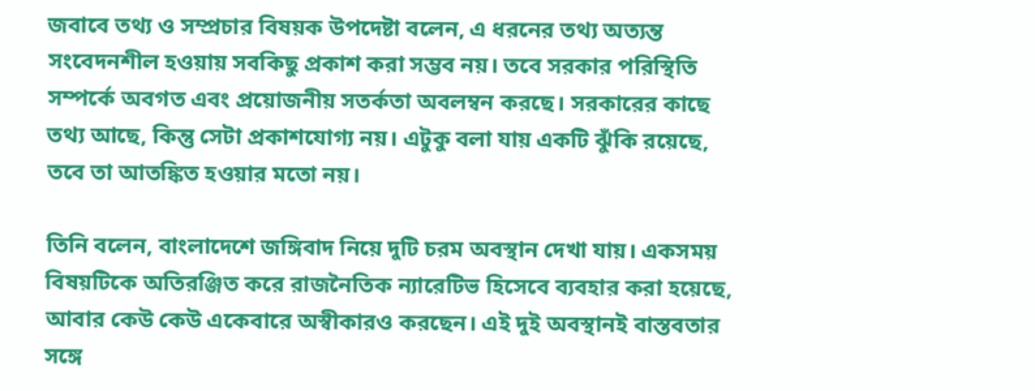জবাবে তথ্য ও সম্প্রচার বিষয়ক উপদেষ্টা বলেন, এ ধরনের তথ্য অত্যন্ত সংবেদনশীল হওয়ায় সবকিছু প্রকাশ করা সম্ভব নয়। তবে সরকার পরিস্থিতি সম্পর্কে অবগত এবং প্রয়োজনীয় সতর্কতা অবলম্বন করছে। সরকারের কাছে তথ্য আছে, কিন্তু সেটা প্রকাশযোগ্য নয়। এটুকু বলা যায় একটি ঝুঁকি রয়েছে, তবে তা আতঙ্কিত হওয়ার মতো নয়।

তিনি বলেন, বাংলাদেশে জঙ্গিবাদ নিয়ে দুটি চরম অবস্থান দেখা যায়। একসময় বিষয়টিকে অতিরঞ্জিত করে রাজনৈতিক ন্যারেটিভ হিসেবে ব্যবহার করা হয়েছে, আবার কেউ কেউ একেবারে অস্বীকারও করছেন। এই দুই অবস্থানই বাস্তবতার সঙ্গে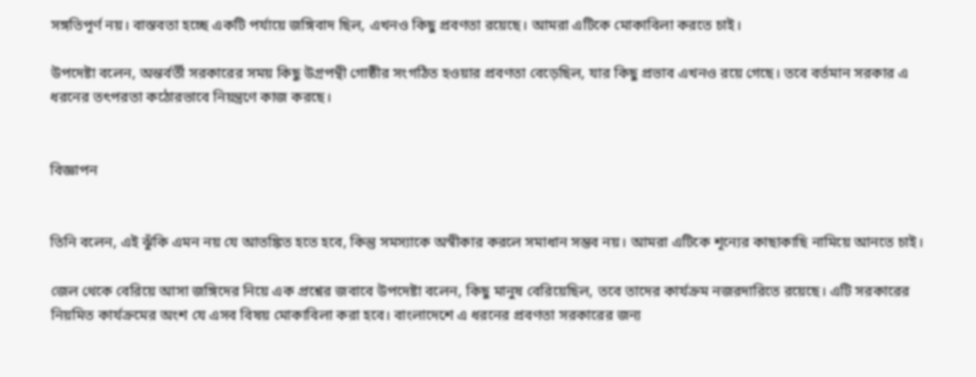সঙ্গতিপূর্ণ নয়। বাস্তবতা হচ্ছে একটি পর্যায়ে জঙ্গিবাদ ছিল, এখনও কিছু প্রবণতা রয়েছে। আমরা এটিকে মোকাবিলা করতে চাই।

উপদেষ্টা বলেন, অন্তর্বর্তী সরকারের সময় কিছু উগ্রপন্থী গোষ্ঠীর সংগঠিত হওয়ার প্রবণতা বেড়েছিল, যার কিছু প্রভাব এখনও রয়ে গেছে। তবে বর্তমান সরকার এ ধরনের তৎপরতা কঠোরভাবে নিয়ন্ত্রণে কাজ করছে।


বিজ্ঞাপন


তিনি বলেন, এই ঝুঁকি এমন নয় যে আতঙ্কিত হতে হবে, কিন্তু সমস্যাকে অস্বীকার করলে সমাধান সম্ভব নয়। আমরা এটিকে শূন্যের কাছাকাছি নামিয়ে আনতে চাই।

জেল থেকে বেরিয়ে আসা জঙ্গিদের নিয়ে এক প্রশ্নের জবাবে উপদেষ্টা বলেন, কিছু মানুষ বেরিয়েছিল, তবে তাদের কার্যক্রম নজরদারিতে রয়েছে। এটি সরকারের নিয়মিত কার্যক্রমের অংশ যে এসব বিষয় মোকাবিলা করা হবে। বাংলাদেশে এ ধরনের প্রবণতা সরকারের জন্য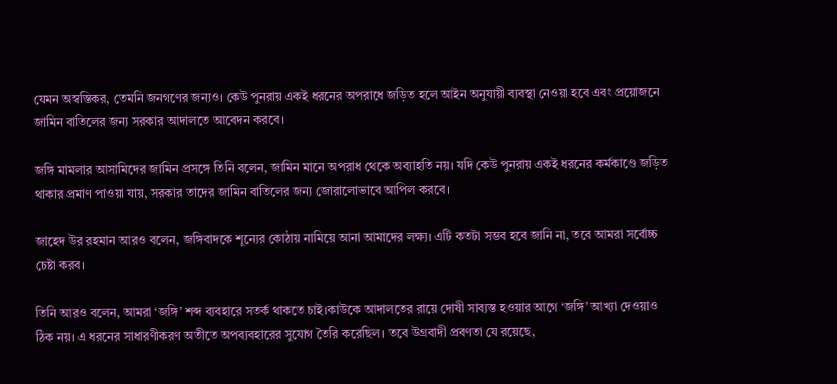যেমন অস্বস্তিকর, তেমনি জনগণের জন্যও। কেউ পুনরায় একই ধরনের অপরাধে জড়িত হলে আইন অনুযায়ী ব্যবস্থা নেওয়া হবে এবং প্রয়োজনে জামিন বাতিলের জন্য সরকার আদালতে আবেদন করবে।

জঙ্গি মামলার আসামিদের জামিন প্রসঙ্গে তিনি বলেন, জামিন মানে অপরাধ থেকে অব্যাহতি নয়। যদি কেউ পুনরায় একই ধরনের কর্মকাণ্ডে জড়িত থাকার প্রমাণ পাওয়া যায়, সরকার তাদের জামিন বাতিলের জন্য জোরালোভাবে আপিল করবে।

জাহেদ উর রহমান আরও বলেন, জঙ্গিবাদকে শূন্যের কোঠায় নামিয়ে আনা আমাদের লক্ষ্য। এটি কতটা সম্ভব হবে জানি না, তবে আমরা সর্বোচ্চ চেষ্টা করব।

তিনি আরও বলেন, আমরা ‘জঙ্গি’ শব্দ ব্যবহারে সতর্ক থাকতে চাই।কাউকে আদালতের রায়ে দোষী সাব্যস্ত হওয়ার আগে ‘জঙ্গি’ আখ্যা দেওয়াও ঠিক নয়। এ ধরনের সাধারণীকরণ অতীতে অপব্যবহারের সুযোগ তৈরি করেছিল। তবে উগ্রবাদী প্রবণতা যে রয়েছে,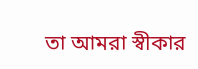তা আমরা স্বীকার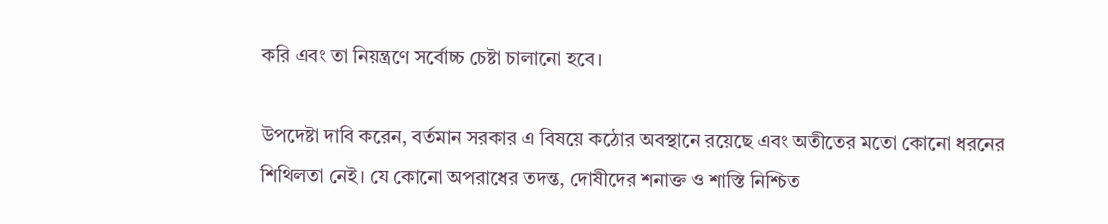করি এবং তা নিয়ন্ত্রণে সর্বোচ্চ চেষ্টা চালানো হবে।

উপদেষ্টা দাবি করেন, বর্তমান সরকার এ বিষয়ে কঠোর অবস্থানে রয়েছে এবং অতীতের মতো কোনো ধরনের শিথিলতা নেই। যে কোনো অপরাধের তদন্ত, দোষীদের শনাক্ত ও শাস্তি নিশ্চিত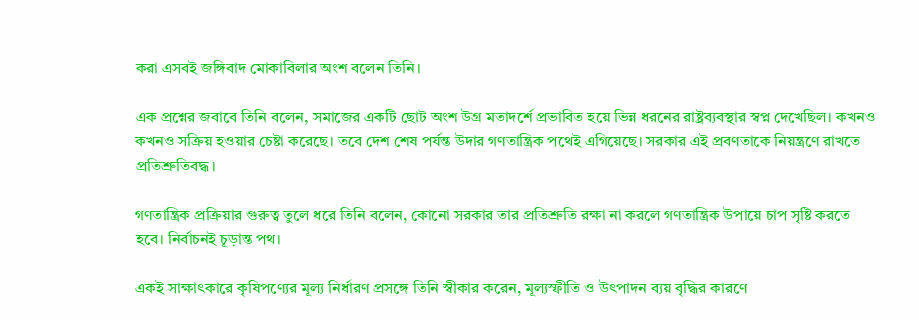করা এসবই জঙ্গিবাদ মোকাবিলার অংশ বলেন তিনি।

এক প্রশ্নের জবাবে তিনি বলেন, সমাজের একটি ছোট অংশ উগ্র মতাদর্শে প্রভাবিত হয়ে ভিন্ন ধরনের রাষ্ট্রব্যবস্থার স্বপ্ন দেখেছিল। কখনও কখনও সক্রিয় হওয়ার চেষ্টা করেছে। তবে দেশ শেষ পর্যন্ত উদার গণতান্ত্রিক পথেই এগিয়েছে। সরকার এই প্রবণতাকে নিয়ন্ত্রণে রাখতে প্রতিশ্রুতিবদ্ধ।

গণতান্ত্রিক প্রক্রিয়ার গুরুত্ব তুলে ধরে তিনি বলেন, কোনো সরকার তার প্রতিশ্রুতি রক্ষা না করলে গণতান্ত্রিক উপায়ে চাপ সৃষ্টি করতে হবে। নির্বাচনই চূড়ান্ত পথ।

একই সাক্ষাৎকারে কৃষিপণ্যের মূল্য নির্ধারণ প্রসঙ্গে তিনি স্বীকার করেন, মূল্যস্ফীতি ও উৎপাদন ব্যয় বৃদ্ধির কারণে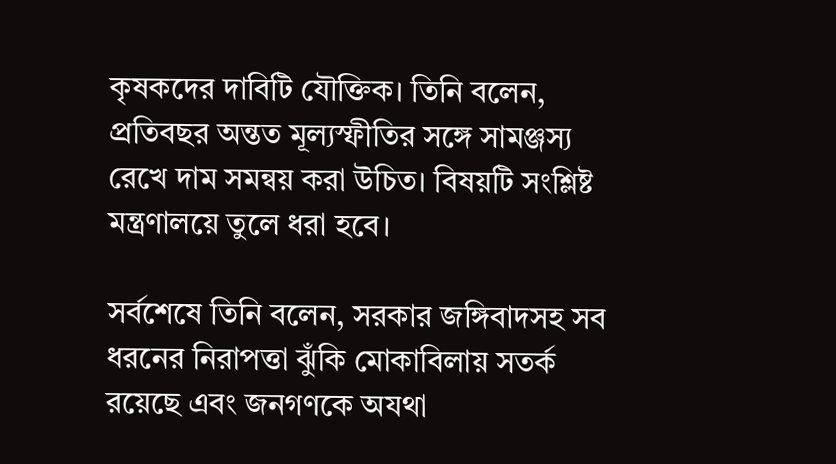কৃষকদের দাবিটি যৌক্তিক। তিনি বলেন, প্রতিবছর অন্তত মূল্যস্ফীতির সঙ্গে সামঞ্জস্য রেখে দাম সমন্বয় করা উচিত। বিষয়টি সংশ্লিষ্ট মন্ত্রণালয়ে তুলে ধরা হবে।

সর্বশেষে তিনি বলেন, সরকার জঙ্গিবাদসহ সব ধরনের নিরাপত্তা ঝুঁকি মোকাবিলায় সতর্ক রয়েছে এবং জনগণকে অযথা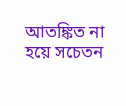আতঙ্কিত না হয়ে সচেতন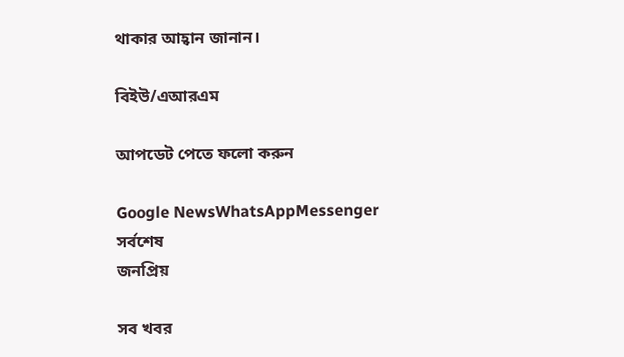থাকার আহ্বান জানান।

বিইউ/এআরএম

আপডেট পেতে ফলো করুন

Google NewsWhatsAppMessenger
সর্বশেষ
জনপ্রিয়

সব খবর